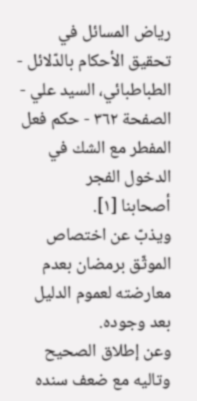رياض المسائل في تحقيق الأحكام بالدّلائل - الطباطبائي، السيد علي - الصفحة ٣٦٢ - حكم فعل المفطر مع الشك في الدخول الفجر
أصحابنا [١].
ويذبّ عن اختصاص الموثّق برمضان بعدم معارضته لعموم الدليل بعد وجوده.
وعن إطلاق الصحيح وتاليه مع ضعف سنده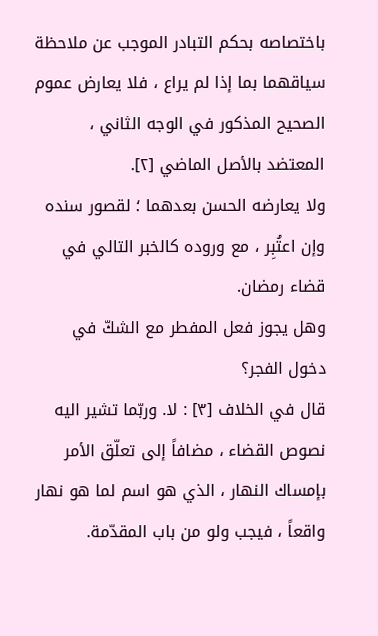باختصاصه بحكم التبادر الموجب عن ملاحظة سياقهما بما إذا لم يراع ، فلا يعارض عموم الصحيح المذكور في الوجه الثاني ، المعتضد بالأصل الماضي [٢].
ولا يعارضه الحسن بعدهما ؛ لقصور سنده وإن اعتُبِر ، مع وروده كالخبر التالي في قضاء رمضان.
وهل يجوز فعل المفطر مع الشكّ في دخول الفجر؟
قال في الخلاف [٣] : لا. وربّما تشير اليه نصوص القضاء ، مضافاً إلى تعلّق الأمر بإمساك النهار ، الذي هو اسم لما هو نهار واقعاً ، فيجب ولو من باب المقدّمة.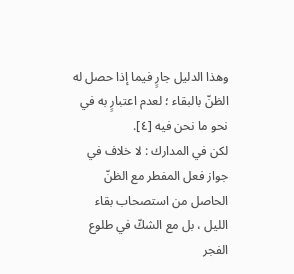وهذا الدليل جارٍ فيما إذا حصل له الظنّ بالبقاء ؛ لعدم اعتبارٍ به في نحو ما نحن فيه [٤].
لكن في المدارك : لا خلاف في جواز فعل المفطر مع الظنّ الحاصل من استصحاب بقاء الليل ، بل مع الشكّ في طلوع الفجر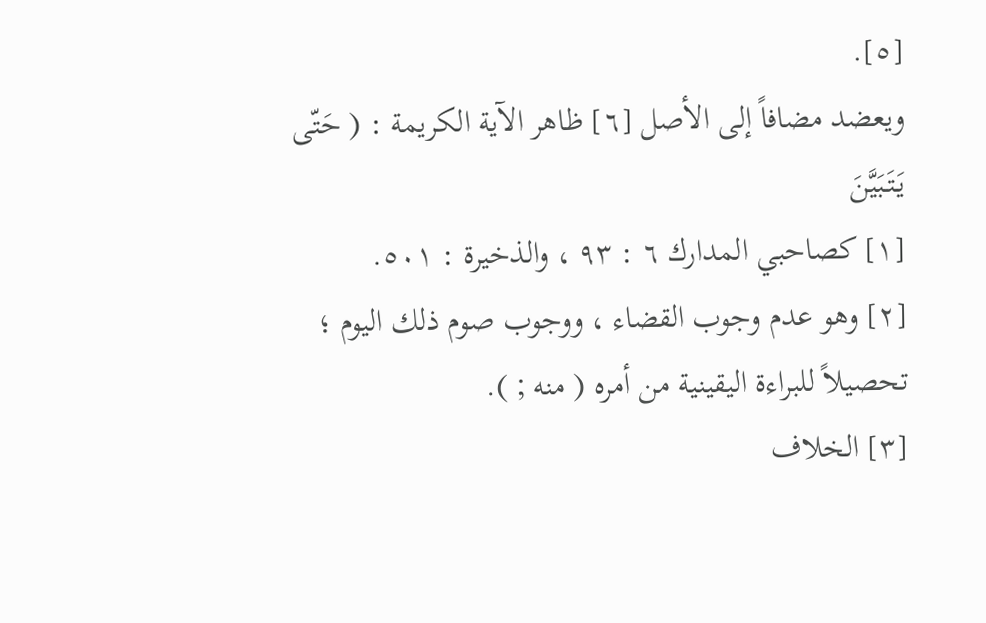[٥].
ويعضد مضافاً إلى الأصل [٦] ظاهر الآية الكريمة : ( حَتّى يَتَبَيَّنَ
[١] كصاحبي المدارك ٦ : ٩٣ ، والذخيرة : ٥٠١.
[٢] وهو عدم وجوب القضاء ، ووجوب صوم ذلك اليوم ؛ تحصيلاً للبراءة اليقينية من أمره ( منه ; ).
[٣] الخلاف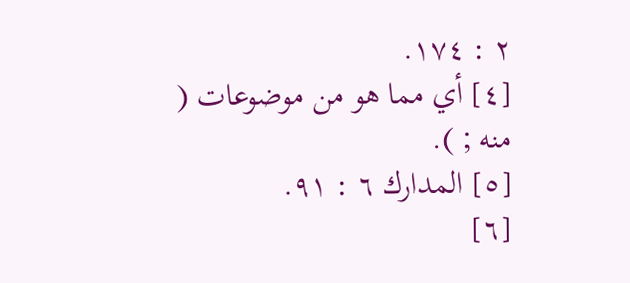٢ : ١٧٤.
[٤] أي مما هو من موضوعات ( منه ; ).
[٥] المدارك ٦ : ٩١.
[٦]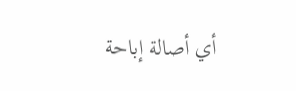أي أصالة إباحة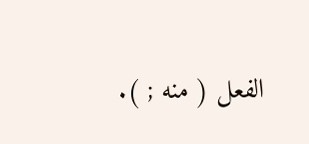الفعل ( منه ; ).